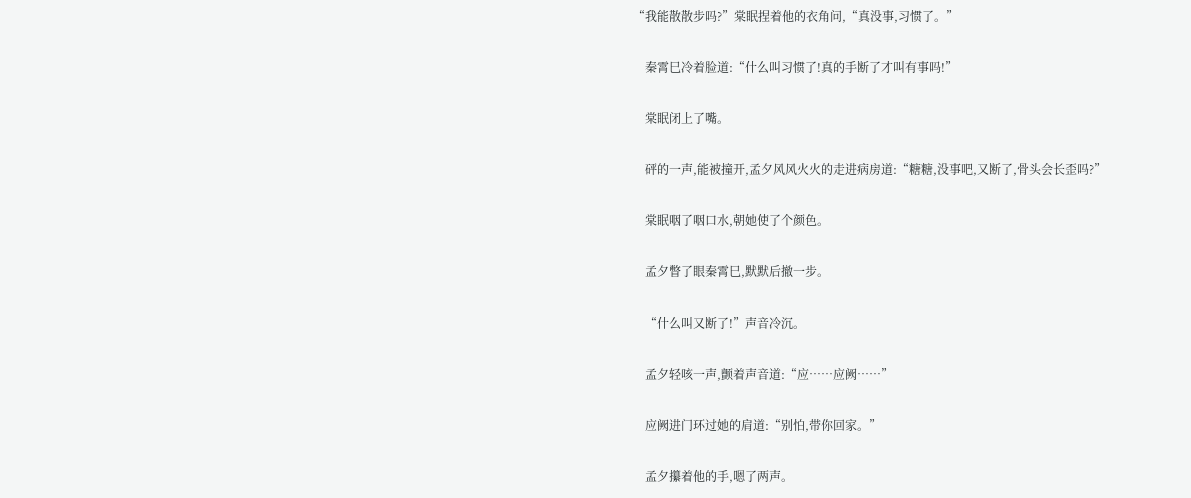“我能散散步吗?”棠眠捏着他的衣角问,“真没事,习惯了。”

    秦霄巳冷着脸道:“什么叫习惯了!真的手断了才叫有事吗!”

    棠眠闭上了嘴。

    砰的一声,能被撞开,孟夕风风火火的走进病房道:“糖糖,没事吧,又断了,骨头会长歪吗?”

    棠眠咽了咽口水,朝她使了个颜色。

    孟夕瞥了眼秦霄巳,默默后撤一步。

    “什么叫又断了!”声音冷沉。

    孟夕轻咳一声,颤着声音道:“应……应阙……”

    应阙进门环过她的肩道:“别怕,带你回家。”

    孟夕攥着他的手,嗯了两声。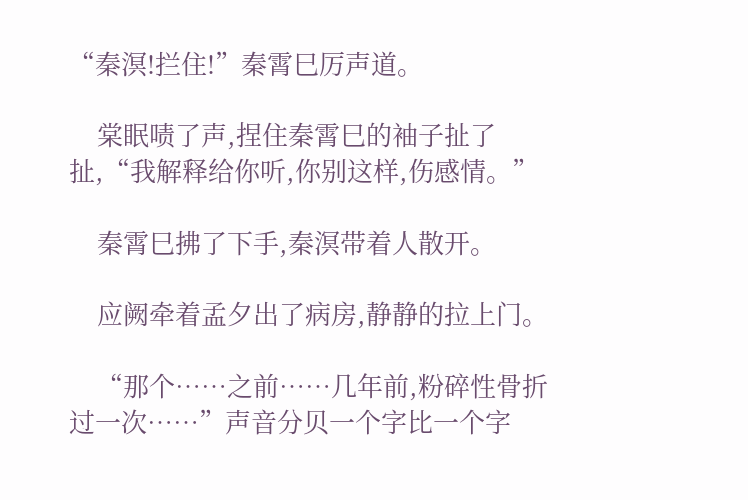“秦溟!拦住!”秦霄巳厉声道。

    棠眠啧了声,捏住秦霄巳的袖子扯了扯,“我解释给你听,你别这样,伤感情。”

    秦霄巳拂了下手,秦溟带着人散开。

    应阙牵着孟夕出了病房,静静的拉上门。

    “那个……之前……几年前,粉碎性骨折过一次……”声音分贝一个字比一个字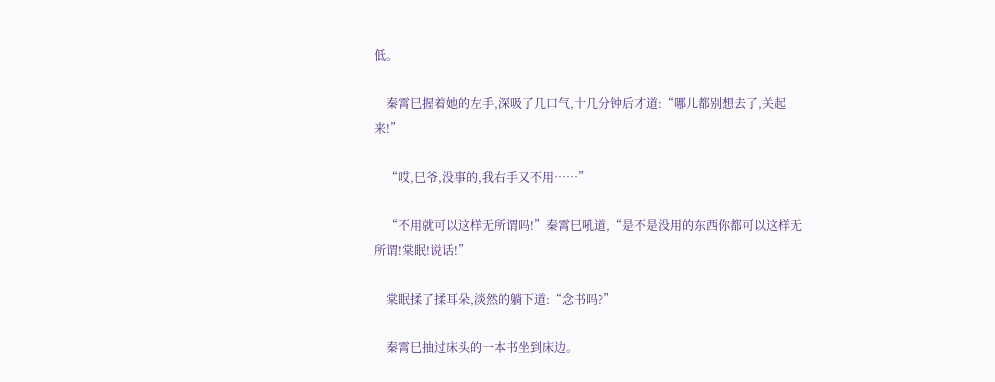低。

    秦霄巳握着她的左手,深吸了几口气,十几分钟后才道:“哪儿都别想去了,关起来!”

    “哎,巳爷,没事的,我右手又不用……”

    “不用就可以这样无所谓吗!”秦霄巳吼道,“是不是没用的东西你都可以这样无所谓!棠眠!说话!”

    棠眠揉了揉耳朵,淡然的躺下道:“念书吗?”

    秦霄巳抽过床头的一本书坐到床边。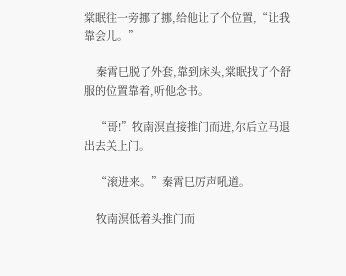棠眠往一旁挪了挪,给他让了个位置,“让我靠会儿。”

    秦霄巳脱了外套,靠到床头,棠眠找了个舒服的位置靠着,听他念书。

    “哥!”牧南溟直接推门而进,尔后立马退出去关上门。

    “滚进来。”秦霄巳厉声吼道。

    牧南溟低着头推门而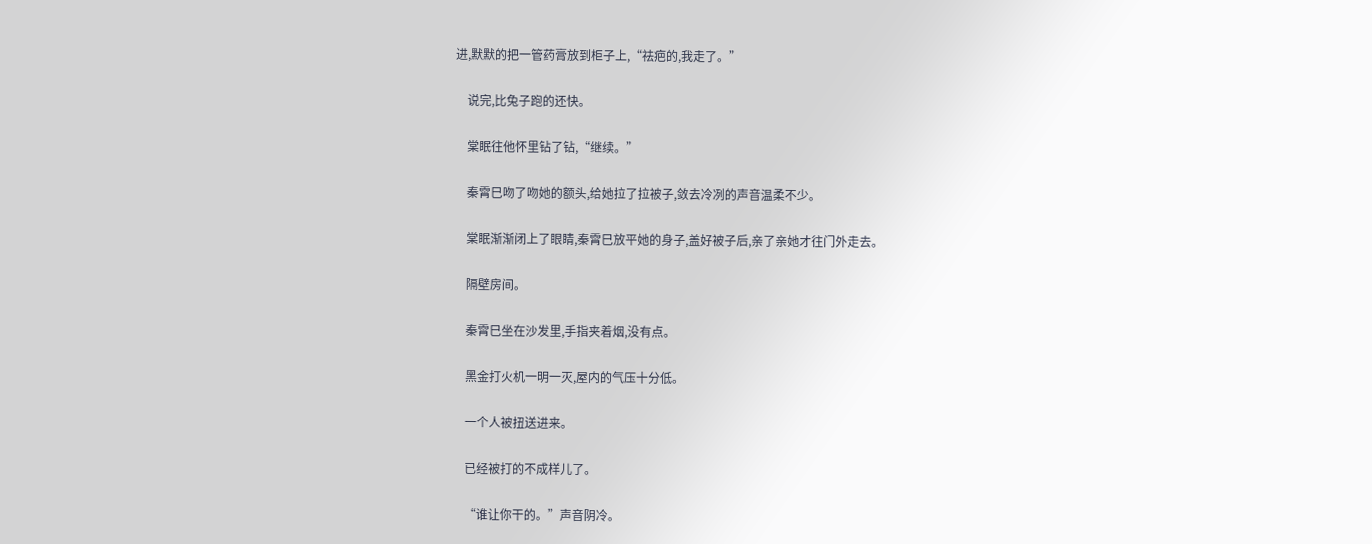进,默默的把一管药膏放到柜子上,“祛疤的,我走了。”

    说完,比兔子跑的还快。

    棠眠往他怀里钻了钻,“继续。”

    秦霄巳吻了吻她的额头,给她拉了拉被子,敛去冷冽的声音温柔不少。

    棠眠渐渐闭上了眼睛,秦霄巳放平她的身子,盖好被子后,亲了亲她才往门外走去。

    隔壁房间。

    秦霄巳坐在沙发里,手指夹着烟,没有点。

    黑金打火机一明一灭,屋内的气压十分低。

    一个人被扭送进来。

    已经被打的不成样儿了。

    “谁让你干的。”声音阴冷。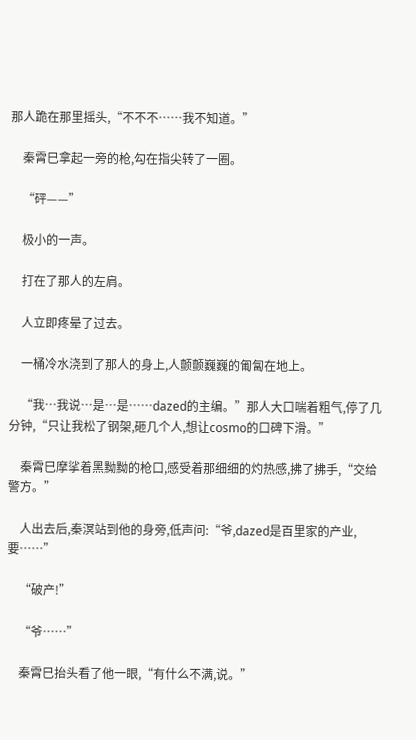那人跪在那里摇头,“不不不……我不知道。”

    秦霄巳拿起一旁的枪,勾在指尖转了一圈。

    “砰——”

    极小的一声。

    打在了那人的左肩。

    人立即疼晕了过去。

    一桶冷水浇到了那人的身上,人颤颤巍巍的匍匐在地上。

    “我…我说…是…是……dazed的主编。”那人大口喘着粗气,停了几分钟,“只让我松了钢架,砸几个人,想让cosmo的口碑下滑。”

    秦霄巳摩挲着黑黝黝的枪口,感受着那细细的灼热感,拂了拂手,“交给警方。”

    人出去后,秦溟站到他的身旁,低声问:“爷,dazed是百里家的产业,要……”

    “破产!”

    “爷……”

    秦霄巳抬头看了他一眼,“有什么不满,说。”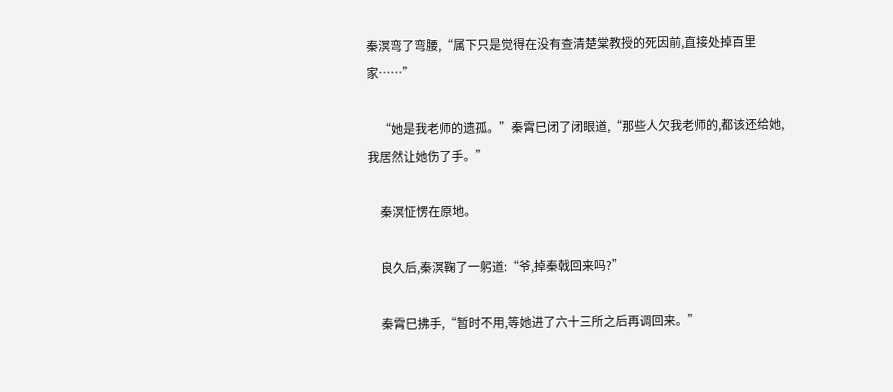秦溟弯了弯腰,“属下只是觉得在没有查清楚棠教授的死因前,直接处掉百里家……”

    “她是我老师的遗孤。”秦霄巳闭了闭眼道,“那些人欠我老师的,都该还给她,我居然让她伤了手。”

    秦溟怔愣在原地。

    良久后,秦溟鞠了一躬道:“爷,掉秦戟回来吗?”

    秦霄巳拂手,“暂时不用,等她进了六十三所之后再调回来。”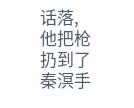话落,他把枪扔到了秦溟手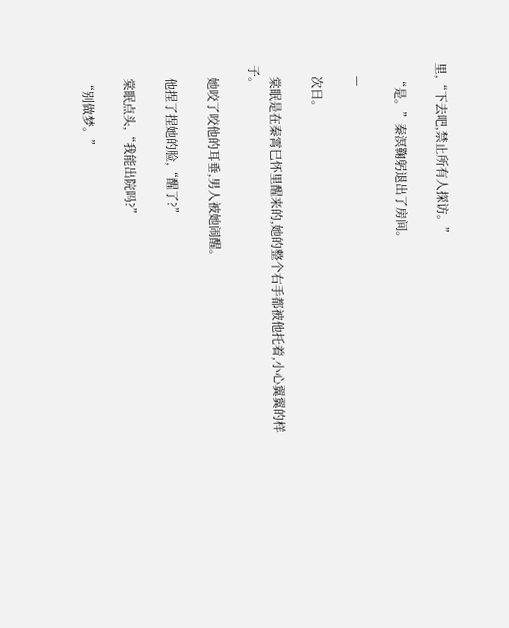里,“下去吧,禁止所有人探访。”

    “是。”秦溟鞠躬退出了房间。

    —

    次日。

    棠眠是在秦霄巳怀里醒来的,她的整个右手都被他托着,小心翼翼的样子。

    她咬了咬他的耳垂,男人被她闹醒。

    他捏了捏她的脸,“醒了?”

    棠眠点头,“我能出院吗?”

    “别做梦。”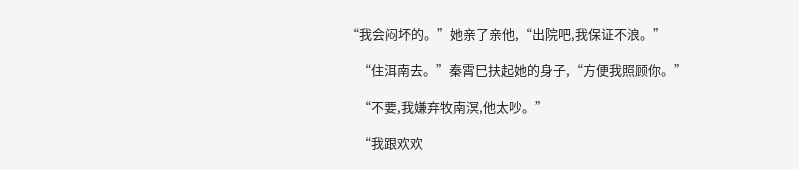“我会闷坏的。”她亲了亲他,“出院吧,我保证不浪。”

    “住洱南去。”秦霄巳扶起她的身子,“方便我照顾你。”

    “不要,我嫌弃牧南溟,他太吵。”

    “我跟欢欢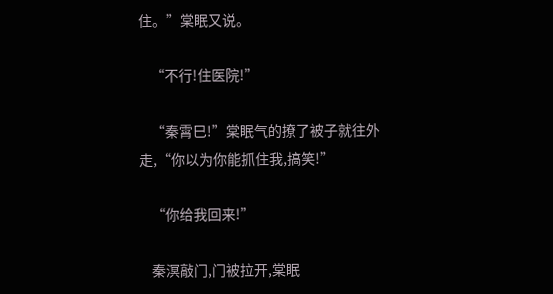住。”棠眠又说。

    “不行!住医院!”

    “秦霄巳!”棠眠气的撩了被子就往外走,“你以为你能抓住我,搞笑!”

    “你给我回来!”

    秦溟敲门,门被拉开,棠眠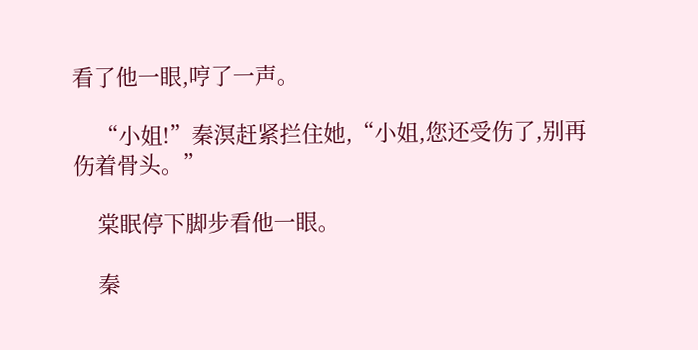看了他一眼,哼了一声。

    “小姐!”秦溟赶紧拦住她,“小姐,您还受伤了,别再伤着骨头。”

    棠眠停下脚步看他一眼。

    秦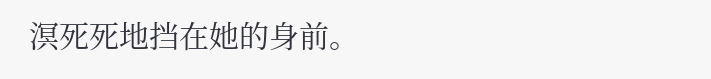溟死死地挡在她的身前。